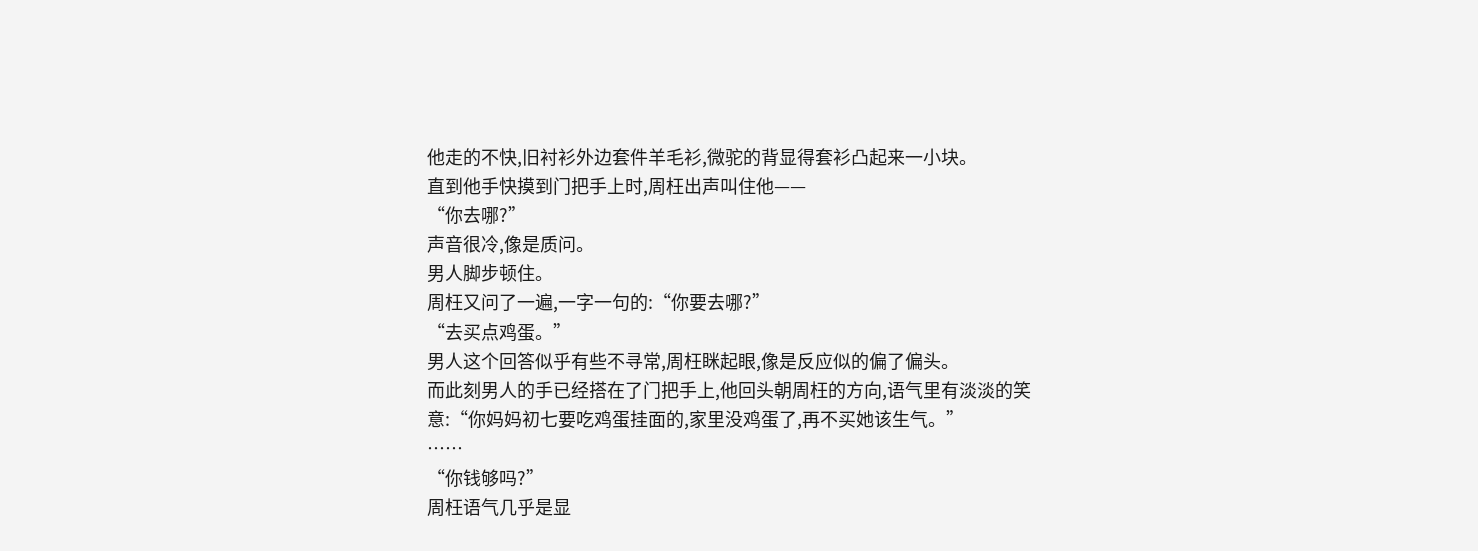他走的不快,旧衬衫外边套件羊毛衫,微驼的背显得套衫凸起来一小块。
直到他手快摸到门把手上时,周枉出声叫住他——
“你去哪?”
声音很冷,像是质问。
男人脚步顿住。
周枉又问了一遍,一字一句的:“你要去哪?”
“去买点鸡蛋。”
男人这个回答似乎有些不寻常,周枉眯起眼,像是反应似的偏了偏头。
而此刻男人的手已经搭在了门把手上,他回头朝周枉的方向,语气里有淡淡的笑意:“你妈妈初七要吃鸡蛋挂面的,家里没鸡蛋了,再不买她该生气。”
……
“你钱够吗?”
周枉语气几乎是显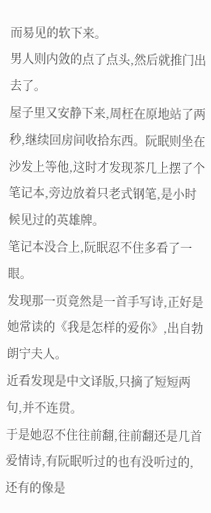而易见的软下来。
男人则内敛的点了点头,然后就推门出去了。
屋子里又安静下来,周枉在原地站了两秒,继续回房间收拾东西。阮眠则坐在沙发上等他,这时才发现茶几上摆了个笔记本,旁边放着只老式钢笔,是小时候见过的英雄牌。
笔记本没合上,阮眠忍不住多看了一眼。
发现那一页竟然是一首手写诗,正好是她常读的《我是怎样的爱你》,出自勃朗宁夫人。
近看发现是中文译版,只摘了短短两句,并不连贯。
于是她忍不住往前翻,往前翻还是几首爱情诗,有阮眠听过的也有没听过的,还有的像是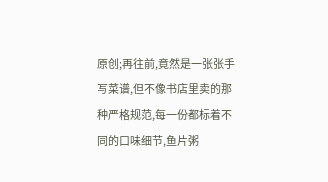原创;再往前,竟然是一张张手写菜谱,但不像书店里卖的那种严格规范,每一份都标着不同的口味细节,鱼片粥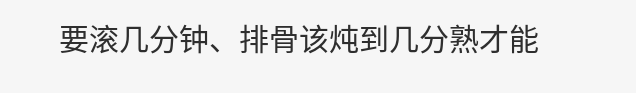要滚几分钟、排骨该炖到几分熟才能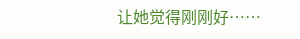让她觉得刚刚好……